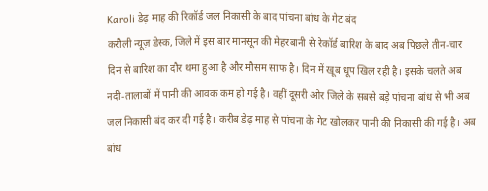Karoli डेढ़ माह की रिकॉर्ड जल निकासी के बाद पांचना बांध के गेट बंद
करौली न्यूज़ डेस्क, जिले में इस बार मानसून की मेहरबानी से रेकॉर्ड बारिश के बाद अब पिछले तीन-चार दिन से बारिश का दौर थमा हुआ है और मौसम साफ है। दिन में खूब धूप खिल रही है। इसके चलते अब नदी-तालाबों में पानी की आवक कम हो गई है। वहीं दूसरी ओर जिले के सबसे बड़े पांचना बांध से भी अब जल निकासी बंद कर दी गई है। करीब डेढ़ माह से पांचना के गेट खोलकर पानी की निकासी की गई है। अब बांध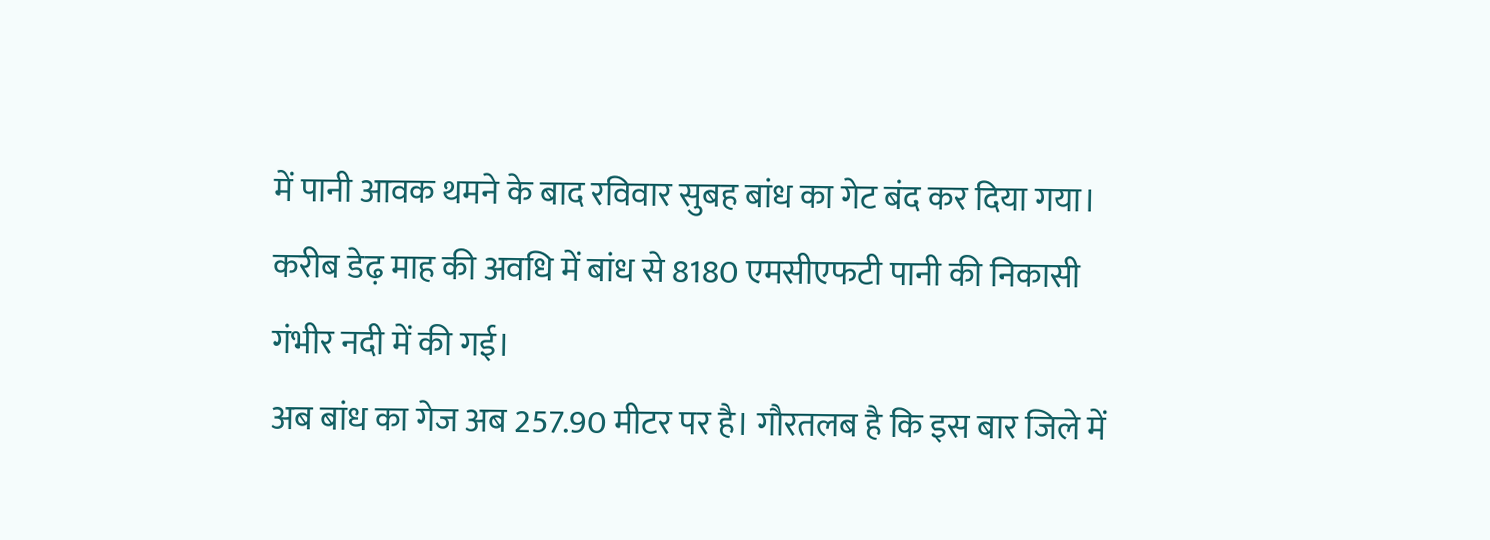में पानी आवक थमने के बाद रविवार सुबह बांध का गेट बंद कर दिया गया। करीब डेढ़ माह की अवधि में बांध से 8180 एमसीएफटी पानी की निकासी गंभीर नदी में की गई।
अब बांध का गेज अब 257.90 मीटर पर है। गौरतलब है कि इस बार जिले में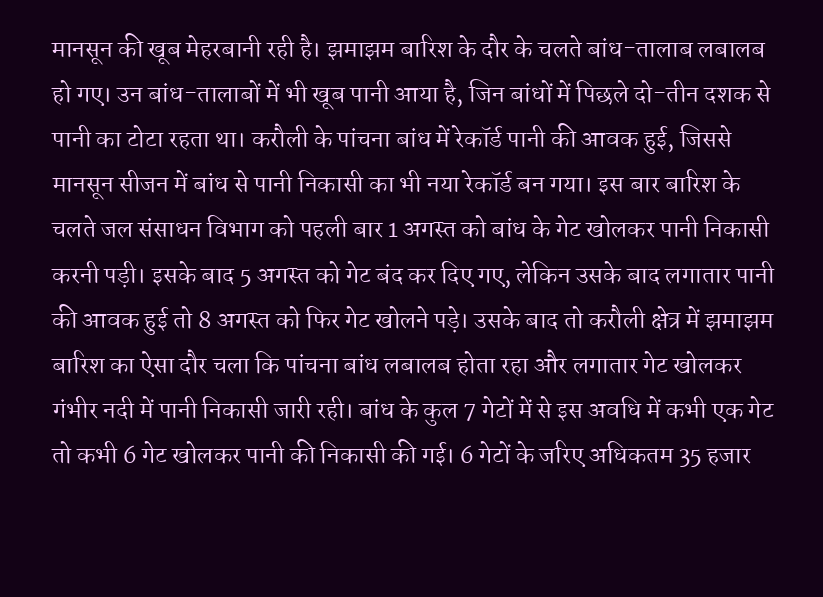मानसून की खूब मेहरबानी रही है। झमाझम बारिश के दौर के चलते बांध-तालाब लबालब हो गए। उन बांध-तालाबों में भी खूब पानी आया है, जिन बांधों में पिछले दो-तीन दशक से पानी का टोटा रहता था। करौली के पांचना बांध में रेकॉर्ड पानी की आवक हुई, जिससे मानसून सीजन में बांध से पानी निकासी का भी नया रेकॉर्ड बन गया। इस बार बारिश के चलते जल संसाधन विभाग को पहली बार 1 अगस्त को बांध के गेट खोलकर पानी निकासी करनी पड़ी। इसके बाद 5 अगस्त को गेट बंद कर दिए गए, लेकिन उसके बाद लगातार पानी की आवक हुई तो 8 अगस्त को फिर गेट खोलने पड़े। उसके बाद तो करौली क्षेत्र में झमाझम बारिश का ऐसा दौर चला कि पांचना बांध लबालब होता रहा और लगातार गेट खोलकर गंभीर नदी में पानी निकासी जारी रही। बांध के कुल 7 गेटों में से इस अवधि में कभी एक गेट तो कभी 6 गेट खोलकर पानी की निकासी की गई। 6 गेटों के जरिए अधिकतम 35 हजार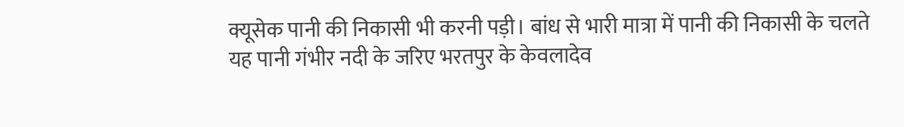क्यूसेक पानी की निकासी भी करनी पड़ी। बांध से भारी मात्रा में पानी की निकासी के चलते यह पानी गंभीर नदी के जरिए भरतपुर के केवलादेव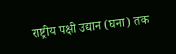राष्ट्रीय पक्षी उद्यान (घना) तक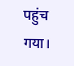पहुंच गया।